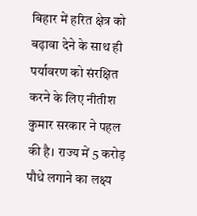बिहार में हरित क्षेत्र को बढ़ावा देने के साथ ही पर्यावरण को संरक्षित करने के लिए नीतीश कुमार सरकार ने पहल की है। राज्य में 5 करोड़ पौधे लगाने का लक्ष्य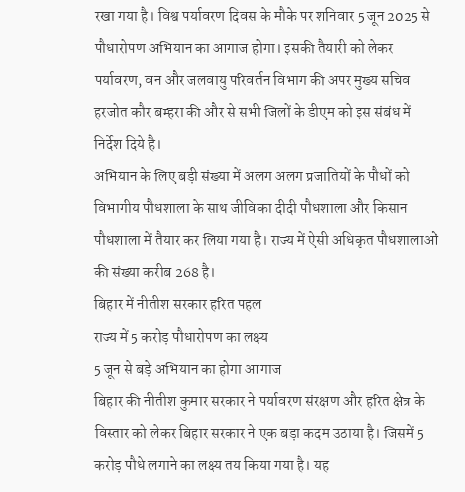रखा गया है। विश्व पर्यावरण दिवस के मौके पर शनिवार 5 जून 2025 से पौधारोपण अभियान का आगाज होगा। इसकी तैयारी को लेकर पर्यावरण, वन और जलवायु परिवर्तन विभाग की अपर मुख्य सचिव हरजोत कौर बम्हरा की और से सभी जिलों के डीएम को इस संबंध में निर्देश दिये है।
अभियान के लिए बड़ी संख्या में अलग अलग प्रजातियों के पौधों को विभागीय पौधशाला के साथ जीविका दीदी पौधशाला और किसान पौधशाला में तैयार कर लिया गया है। राज्य में ऐसी अधिकृत पौधशालाओं की संख्या करीब 268 है।
बिहार में नीतीश सरकार हरित पहल
राज्य में 5 करोड़ पौधारोपण का लक्ष्य
5 जून से बड़े अभियान का होगा आगाज
बिहार की नीतीश कुमार सरकार ने पर्यावरण संरक्षण और हरित क्षेत्र के विस्तार को लेकर बिहार सरकार ने एक बड़ा कदम उठाया है। जिसमें 5 करोड़ पौधे लगाने का लक्ष्य तय किया गया है। यह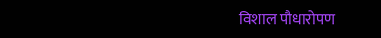विशाल पौधारोपण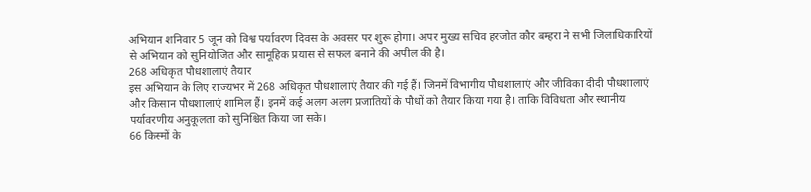अभियान शनिवार 5 जून को विश्व पर्यावरण दिवस के अवसर पर शुरू होगा। अपर मुख्य सचिव हरजोत कौर बम्हरा ने सभी जिलाधिकारियों से अभियान को सुनियोजित और सामूहिक प्रयास से सफल बनाने की अपील की है।
268 अधिकृत पौधशालाएं तैयार
इस अभियान के लिए राज्यभर में 268 अधिकृत पौधशालाएं तैयार की गई हैं। जिनमें विभागीय पौधशालाएं और जीविका दीदी पौधशालाएं और किसान पौधशालाएं शामिल हैं। इनमें कई अलग अलग प्रजातियों के पौधों को तैयार किया गया है। ताकि विविधता और स्थानीय पर्यावरणीय अनुकूलता को सुनिश्चित किया जा सके।
66 किस्मों के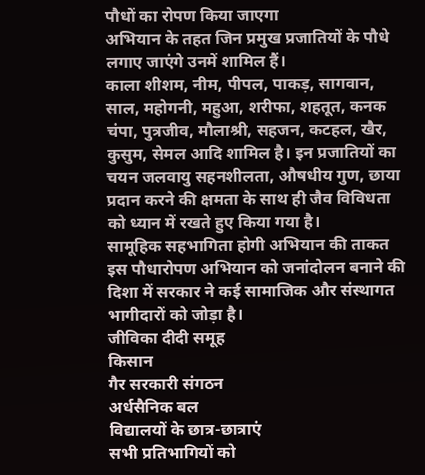पौधों का रोपण किया जाएगा
अभियान के तहत जिन प्रमुख प्रजातियों के पौधे लगाए जाएंगे उनमें शामिल हैं।
काला शीशम, नीम, पीपल, पाकड़, सागवान, साल, महोगनी, महुआ, शरीफा, शहतूत, कनक चंपा, पुत्रजीव, मौलाश्री, सहजन, कटहल, खैर, कुसुम, सेमल आदि शामिल है। इन प्रजातियों का चयन जलवायु सहनशीलता, औषधीय गुण, छाया प्रदान करने की क्षमता के साथ ही जैव विविधता को ध्यान में रखते हुए किया गया है।
सामूहिक सहभागिता होगी अभियान की ताकत
इस पौधारोपण अभियान को जनांदोलन बनाने की दिशा में सरकार ने कई सामाजिक और संस्थागत भागीदारों को जोड़ा है।
जीविका दीदी समूह
किसान
गैर सरकारी संगठन
अर्धसैनिक बल
विद्यालयों के छात्र-छात्राएं
सभी प्रतिभागियों को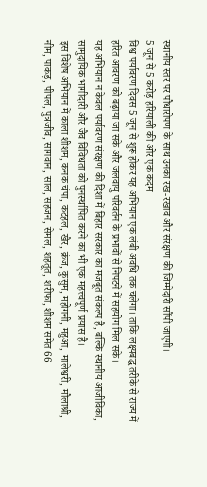स्थानीय स्तर पर पौधारोपण के साथ उनका रख-रखाव और संरक्षण की जिम्मेदारी सौंपी जाएगी।
5 जून से 5 करोड़ हरियाली की ओर एक कदम
विश्व पर्यावरण दिवस 5 जून से शुरू होकर यह अभियान एक लंबी अवधि तक चलेगा। ताकि लक्ष्यबद्ध तरीके से राज्य में हरित आवरण को बढ़ाया जा सके और जलवायु परिवर्तन के प्रभावों से निपटने में सहयोग मिल सके।
यह अभियान न केवल पर्यावरण संरक्षण की दिशा में बिहार सरकार का मजबूत संकल्प है, बल्कि स्थानीय आजीविका, सामुदायिक भागीदारी और जैव विविधता को पुनर्स्थापित करने का भी एक महत्त्वपूर्ण प्रयास है।
इस विशेष अभियान में काला शीशम, कनक चंपा, कटहल, खैर, क्रंज, कुसुम, महोगनी, महुआ, मालेश्वरी, मौलाश्री, नीम, पाकड़, पीपल, पुत्रजीव, सागवान, साल, सहजन, सेमल, शहतूत, शरीफा, शीशम समेत 66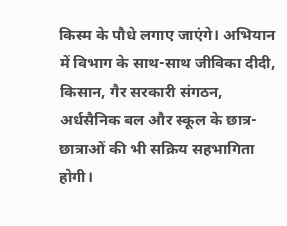किस्म के पौधे लगाए जाएंगे। अभियान में विभाग के साथ-साथ जीविका दीदी, किसान, गैर सरकारी संगठन, अर्धसैनिक बल और स्कूल के छात्र-छात्राओं की भी सक्रिय सहभागिता होगी।